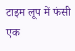टाइम लूप में फंसी एक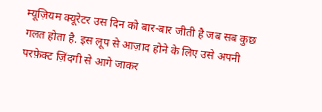म्यूज़ियम क्यूरेटर उस दिन को बार-बार जीती है जब सब कुछ गलत होता है. इस लूप से आज़ाद होने के लिए उसे अपनी परफ़ेक्ट ज़िंदगी से आगे जाकर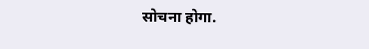सोचना होगा.